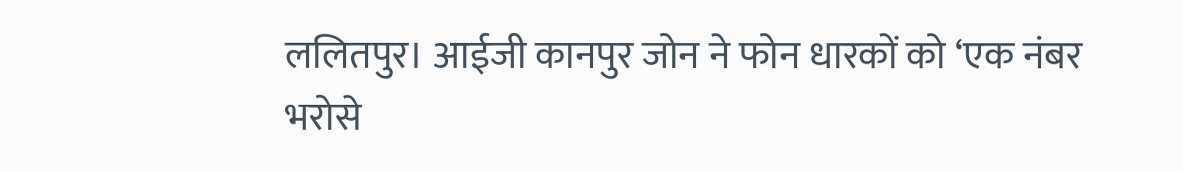ललितपुर। आईजी कानपुर जोन ने फोन धारकों को ‘एक नंबर भरोसे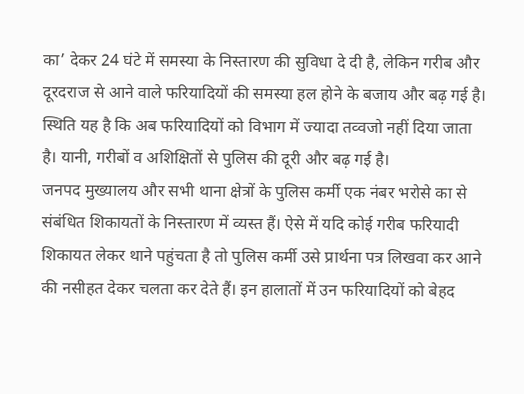का’ देकर 24 घंटे में समस्या के निस्तारण की सुविधा दे दी है, लेकिन गरीब और दूरदराज से आने वाले फरियादियों की समस्या हल होने के बजाय और बढ़ गई है। स्थिति यह है कि अब फरियादियों को विभाग में ज्यादा तव्वजो नहीं दिया जाता है। यानी, गरीबों व अशिक्षितों से पुलिस की दूरी और बढ़ गई है।
जनपद मुख्यालय और सभी थाना क्षेत्रों के पुलिस कर्मी एक नंबर भरोसे का से संबंधित शिकायतों के निस्तारण में व्यस्त हैं। ऐसे में यदि कोई गरीब फरियादी शिकायत लेकर थाने पहुंचता है तो पुलिस कर्मी उसे प्रार्थना पत्र लिखवा कर आने की नसीहत देकर चलता कर देते हैं। इन हालातों में उन फरियादियों को बेहद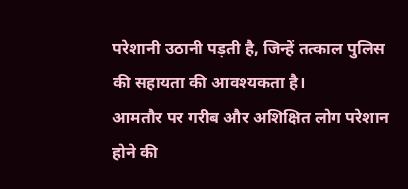परेशानी उठानी पड़ती है, जिन्हें तत्काल पुलिस की सहायता की आवश्यकता है।
आमतौर पर गरीब और अशिक्षित लोग परेशान होने की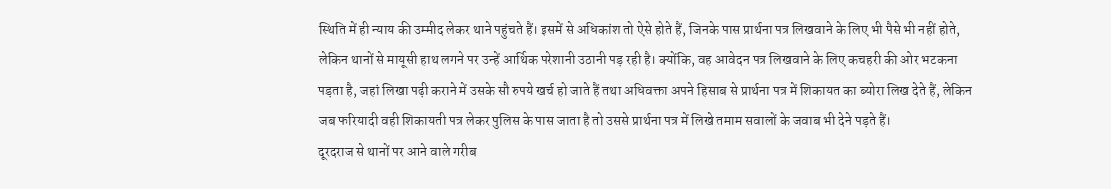स्थिति में ही न्याय की उम्मीद लेकर थाने पहुंचते हैं। इसमें से अधिकांश तो ऐसे होते हैं, जिनके पास प्रार्थना पत्र लिखवाने के लिए भी पैसे भी नहीं होते, लेकिन थानों से मायूसी हाथ लगने पर उन्हें आर्थिक परेशानी उठानी पड़ रही है। क्योंकि, वह आवेदन पत्र लिखवाने के लिए कचहरी की ओर भटकना पड़ता है, जहां लिखा पढ़ी कराने में उसके सौ रुपये खर्च हो जाते हैं तथा अधिवक्ता अपने हिसाब से प्रार्थना पत्र में शिकायत का ब्योरा लिख देते हैं, लेकिन जब फरियादी वही शिकायती पत्र लेकर पुलिस के पास जाता है तो उससे प्रार्थना पत्र में लिखे तमाम सवालों के जवाब भी देने पड़ते हैं।
दूरदराज से थानों पर आने वाले गरीब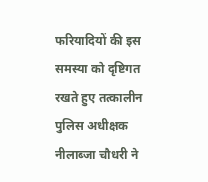फरियादियों की इस समस्या को दृष्टिगत रखते हुए तत्कालीन पुलिस अधीक्षक नीलाब्जा चौधरी ने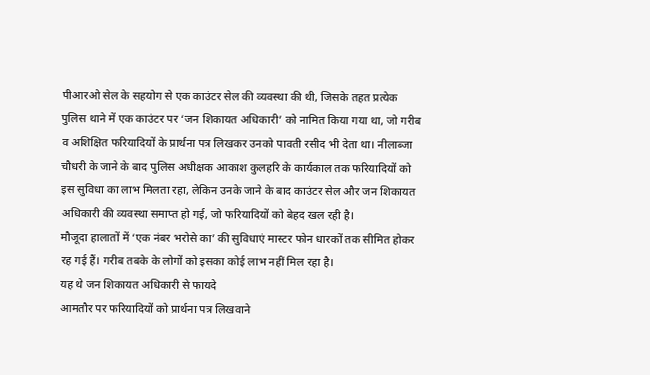पीआरओ सेल के सहयोग से एक काउंटर सेल की व्यवस्था की थी, जिसके तहत प्रत्येक पुलिस थाने में एक काउंटर पर ‘जन शिकायत अधिकारी’ को नामित किया गया था, जो गरीब व अशिक्षित फरियादियों के प्रार्थना पत्र लिखकर उनको पावती रसीद भी देता था। नीलाब्जा चौधरी के जाने के बाद पुलिस अधीक्षक आकाश कुलहरि के कार्यकाल तक फरियादियों को इस सुविधा का लाभ मिलता रहा, लेकिन उनके जाने के बाद काउंटर सेल और जन शिकायत अधिकारी की व्यवस्था समाप्त हो गई, जो फरियादियों को बेहद खल रही है।
मौजूदा हालातों में ‘एक नंबर भरोसे का’ की सुविधाएं मास्टर फोन धारकों तक सीमित होकर रह गई हैं। गरीब तबके के लोगों को इसका कोई लाभ नहीं मिल रहा है।
यह थे जन शिकायत अधिकारी से फायदे
आमतौर पर फरियादियों को प्रार्थना पत्र लिखवाने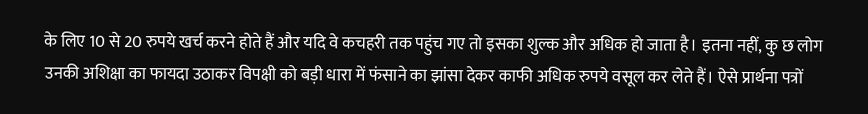के लिए 10 से 20 रुपये खर्च करने होते हैं और यदि वे कचहरी तक पहुंच गए तो इसका शुल्क और अधिक हो जाता है। इतना नहीं, कु छ लोग उनकी अशिक्षा का फायदा उठाकर विपक्षी को बड़ी धारा में फंसाने का झांसा देकर काफी अधिक रुपये वसूल कर लेते हैं। ऐसे प्रार्थना पत्रों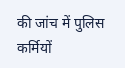की जांच में पुलिस कर्मियों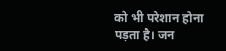को भी परेशान होना पड़ता है। जन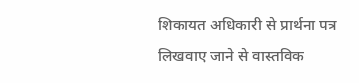शिकायत अधिकारी से प्रार्थना पत्र लिखवाए जाने से वास्तविक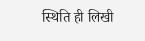स्थिति ही लिखी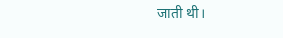जाती थी।